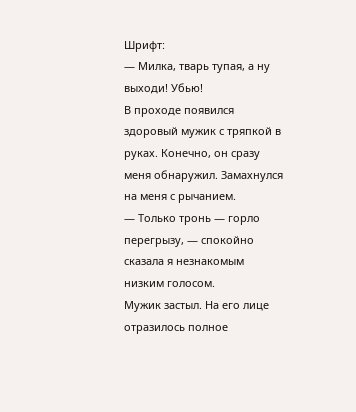Шрифт:
— Милка, тварь тупая, а ну выходи! Убью!
В проходе появился здоровый мужик с тряпкой в руках. Конечно, он сразу меня обнаружил. Замахнулся на меня с рычанием.
— Только тронь — горло перегрызу, — спокойно сказала я незнакомым низким голосом.
Мужик застыл. На его лице отразилось полное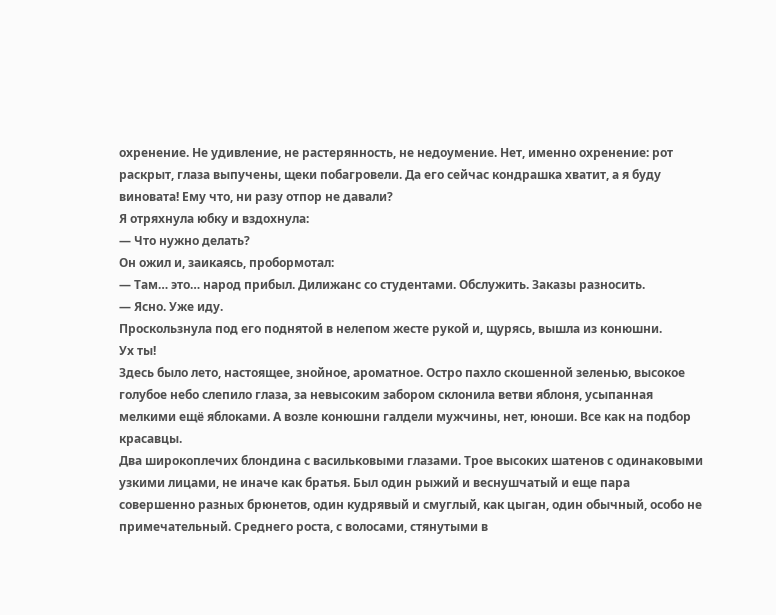охренение. Не удивление, не растерянность, не недоумение. Нет, именно охренение: рот раскрыт, глаза выпучены, щеки побагровели. Да его сейчас кондрашка хватит, а я буду виновата! Ему что, ни разу отпор не давали?
Я отряхнула юбку и вздохнула:
— Что нужно делать?
Он ожил и, заикаясь, пробормотал:
— Там… это… народ прибыл. Дилижанс со студентами. Обслужить. Заказы разносить.
— Ясно. Уже иду.
Проскользнула под его поднятой в нелепом жесте рукой и, щурясь, вышла из конюшни.
Ух ты!
Здесь было лето, настоящее, знойное, ароматное. Остро пахло скошенной зеленью, высокое голубое небо слепило глаза, за невысоким забором склонила ветви яблоня, усыпанная мелкими ещё яблоками. А возле конюшни галдели мужчины, нет, юноши. Все как на подбор красавцы.
Два широкоплечих блондина с васильковыми глазами. Трое высоких шатенов с одинаковыми узкими лицами, не иначе как братья. Был один рыжий и веснушчатый и еще пара совершенно разных брюнетов, один кудрявый и смуглый, как цыган, один обычный, особо не примечательный. Среднего роста, с волосами, стянутыми в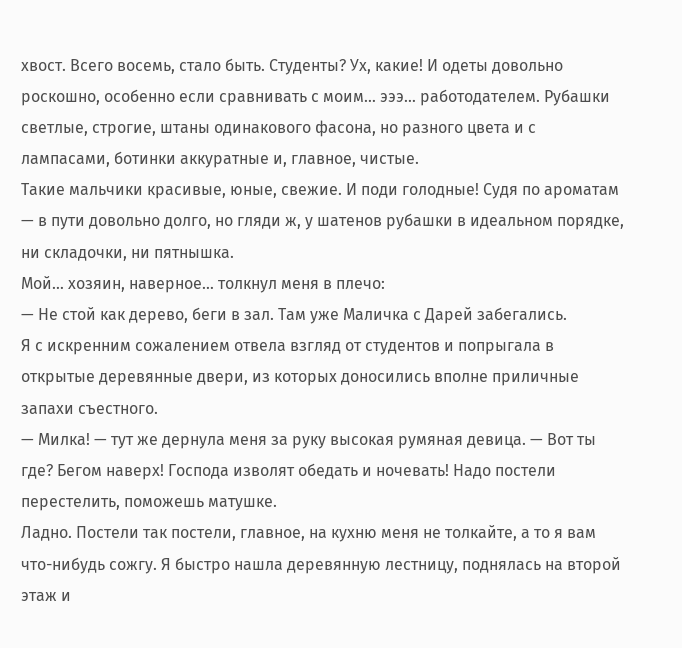хвост. Всего восемь, стало быть. Студенты? Ух, какие! И одеты довольно роскошно, особенно если сравнивать с моим… эээ… работодателем. Рубашки светлые, строгие, штаны одинакового фасона, но разного цвета и с лампасами, ботинки аккуратные и, главное, чистые.
Такие мальчики красивые, юные, свежие. И поди голодные! Судя по ароматам — в пути довольно долго, но гляди ж, у шатенов рубашки в идеальном порядке, ни складочки, ни пятнышка.
Мой… хозяин, наверное… толкнул меня в плечо:
— Не стой как дерево, беги в зал. Там уже Маличка с Дарей забегались.
Я с искренним сожалением отвела взгляд от студентов и попрыгала в открытые деревянные двери, из которых доносились вполне приличные запахи съестного.
— Милка! — тут же дернула меня за руку высокая румяная девица. — Вот ты где? Бегом наверх! Господа изволят обедать и ночевать! Надо постели перестелить, поможешь матушке.
Ладно. Постели так постели, главное, на кухню меня не толкайте, а то я вам что-нибудь сожгу. Я быстро нашла деревянную лестницу, поднялась на второй этаж и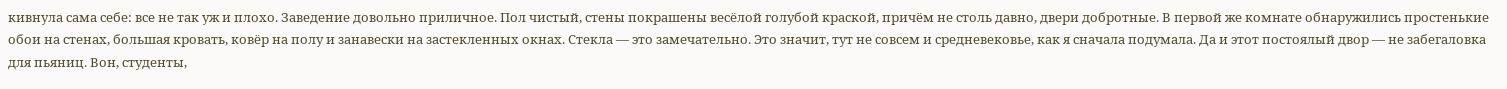кивнула сама себе: все не так уж и плохо. Заведение довольно приличное. Пол чистый, стены покрашены весёлой голубой краской, причём не столь давно, двери добротные. В первой же комнате обнаружились простенькие обои на стенах, большая кровать, ковёр на полу и занавески на застекленных окнах. Стекла — это замечательно. Это значит, тут не совсем и средневековье, как я сначала подумала. Да и этот постоялый двор — не забегаловка для пьяниц. Вон, студенты,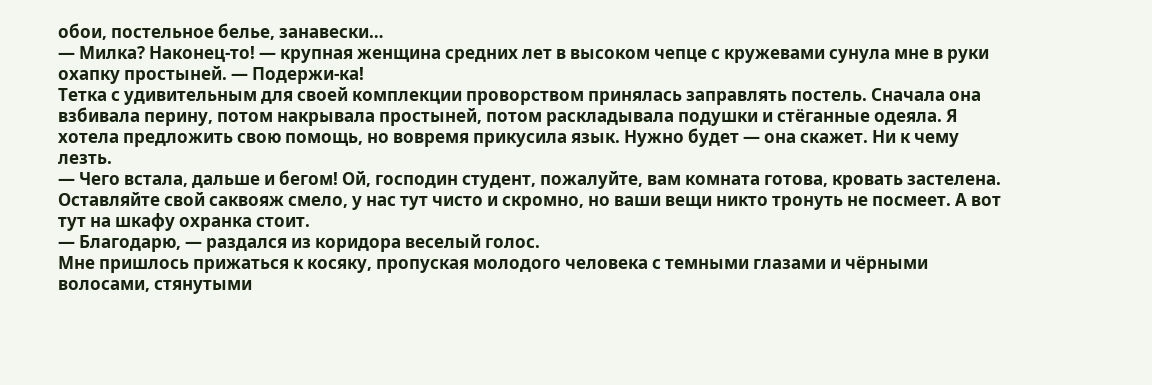обои, постельное белье, занавески…
— Милка? Наконец-то! — крупная женщина средних лет в высоком чепце с кружевами сунула мне в руки охапку простыней. — Подержи-ка!
Тетка с удивительным для своей комплекции проворством принялась заправлять постель. Сначала она взбивала перину, потом накрывала простыней, потом раскладывала подушки и стёганные одеяла. Я хотела предложить свою помощь, но вовремя прикусила язык. Нужно будет — она скажет. Ни к чему лезть.
— Чего встала, дальше и бегом! Ой, господин студент, пожалуйте, вам комната готова, кровать застелена. Оставляйте свой саквояж смело, у нас тут чисто и скромно, но ваши вещи никто тронуть не посмеет. А вот тут на шкафу охранка стоит.
— Благодарю, — раздался из коридора веселый голос.
Мне пришлось прижаться к косяку, пропуская молодого человека с темными глазами и чёрными волосами, стянутыми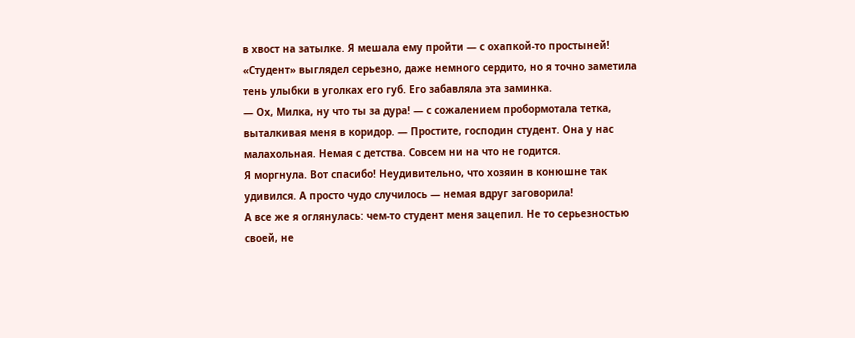в хвост на затылке. Я мешала ему пройти — с охапкой-то простыней! «Студент» выглядел серьезно, даже немного сердито, но я точно заметила тень улыбки в уголках его губ. Его забавляла эта заминка.
— Ох, Милка, ну что ты за дура! — с сожалением пробормотала тетка, выталкивая меня в коридор. — Простите, господин студент. Она у нас малахольная. Немая с детства. Совсем ни на что не годится.
Я моргнула. Вот спасибо! Неудивительно, что хозяин в конюшне так удивился. А просто чудо случилось — немая вдруг заговорила!
А все же я оглянулась: чем-то студент меня зацепил. Не то серьезностью своей, не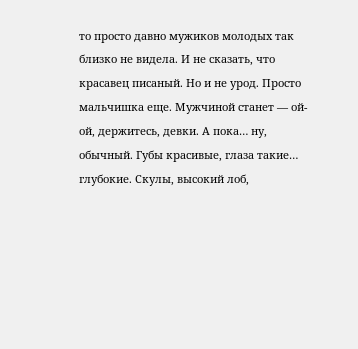то просто давно мужиков молодых так близко не видела. И не сказать, что красавец писаный. Но и не урод. Просто мальчишка еще. Мужчиной станет — ой-ой, держитесь, девки. А пока… ну, обычный. Губы красивые, глаза такие… глубокие. Скулы, высокий лоб,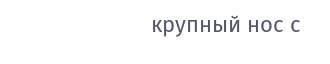крупный нос с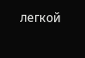легкой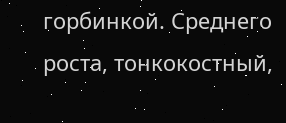горбинкой. Среднего роста, тонкокостный,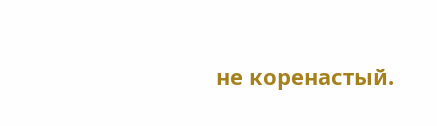не коренастый.